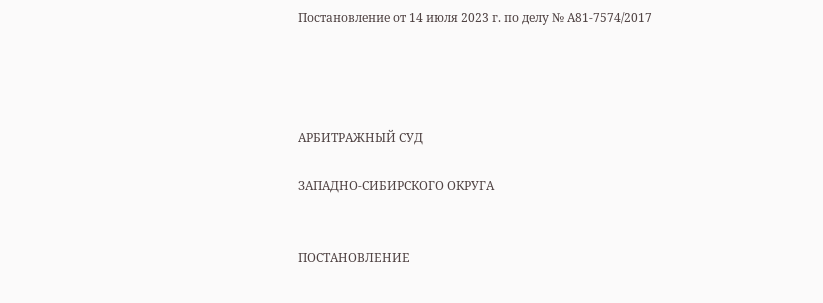Постановление от 14 июля 2023 г. по делу № А81-7574/2017




АРБИТРАЖНЫЙ СУД

ЗАПАДНО-СИБИРСКОГО ОКРУГА


ПОСТАНОВЛЕНИЕ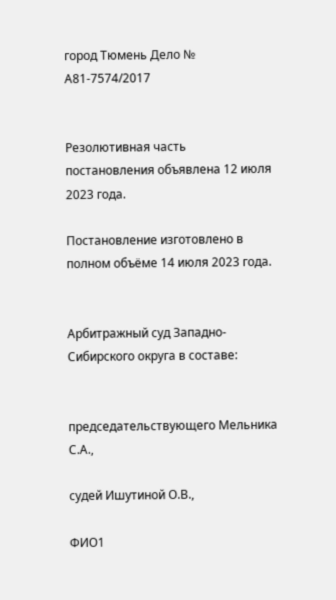город Тюмень Дело № А81-7574/2017


Резолютивная часть постановления объявлена 12 июля 2023 года.

Постановление изготовлено в полном объёме 14 июля 2023 года.


Арбитражный суд Западно-Сибирского округа в составе:


председательствующего Мельника С.А.,

судей Ишутиной О.В.,

ФИО1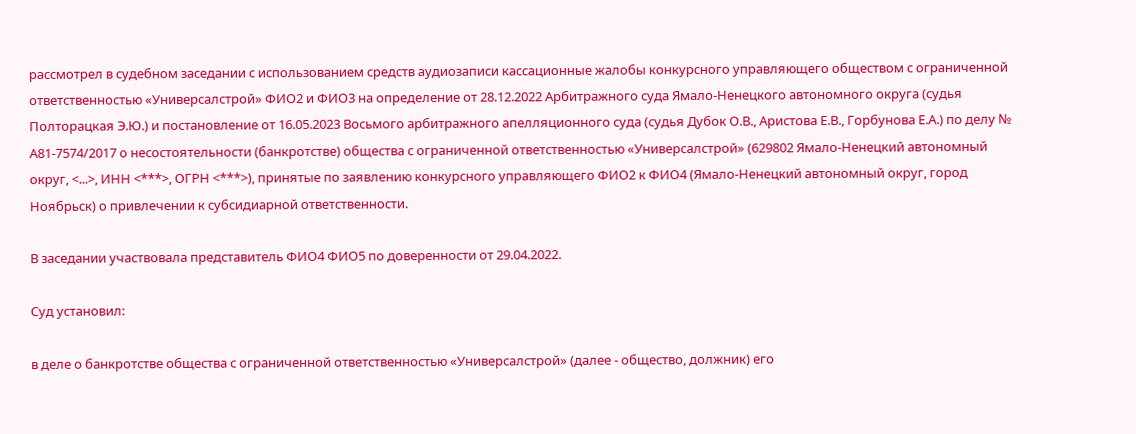рассмотрел в судебном заседании с использованием средств аудиозаписи кассационные жалобы конкурсного управляющего обществом с ограниченной ответственностью «Универсалстрой» ФИО2 и ФИО3 на определение от 28.12.2022 Арбитражного суда Ямало-Ненецкого автономного округа (судья Полторацкая Э.Ю.) и постановление от 16.05.2023 Восьмого арбитражного апелляционного суда (судья Дубок О.В., Аристова Е.В., Горбунова Е.А.) по делу № А81-7574/2017 о несостоятельности (банкротстве) общества с ограниченной ответственностью «Универсалстрой» (629802 Ямало-Ненецкий автономный округ, <...>, ИНН <***>, ОГРН <***>), принятые по заявлению конкурсного управляющего ФИО2 к ФИО4 (Ямало-Ненецкий автономный округ, город Ноябрьск) о привлечении к субсидиарной ответственности.

В заседании участвовала представитель ФИО4 ФИО5 по доверенности от 29.04.2022.

Суд установил:

в деле о банкротстве общества с ограниченной ответственностью «Универсалстрой» (далее - общество, должник) его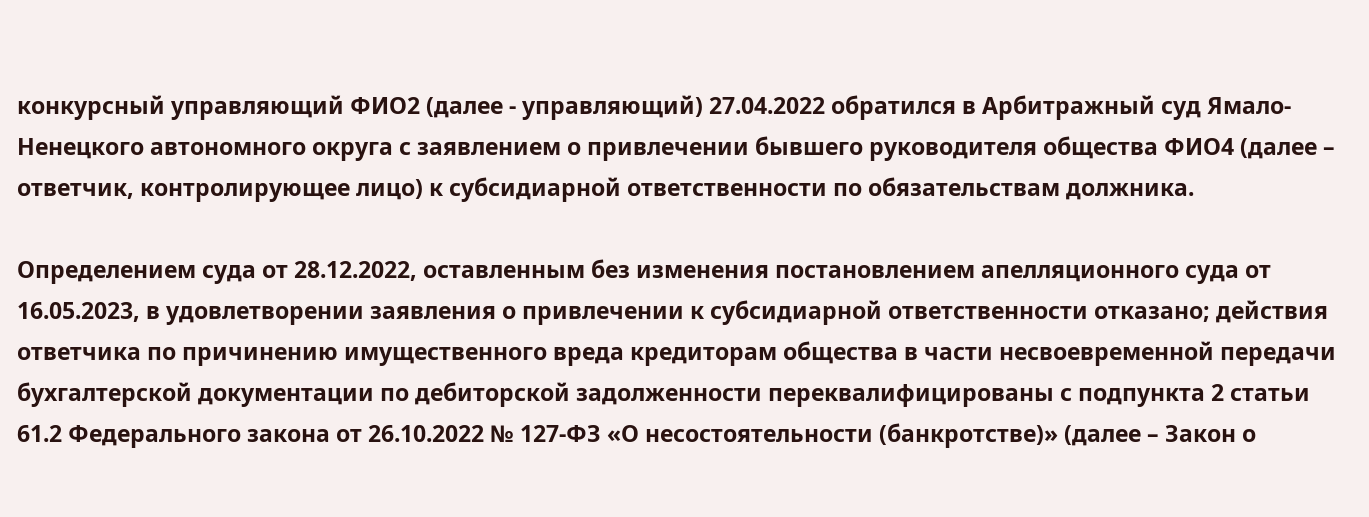конкурсный управляющий ФИО2 (далее - управляющий) 27.04.2022 обратился в Арбитражный суд Ямало-Ненецкого автономного округа с заявлением о привлечении бывшего руководителя общества ФИО4 (далее – ответчик, контролирующее лицо) к субсидиарной ответственности по обязательствам должника.

Определением суда от 28.12.2022, оставленным без изменения постановлением апелляционного суда от 16.05.2023, в удовлетворении заявления о привлечении к субсидиарной ответственности отказано; действия ответчика по причинению имущественного вреда кредиторам общества в части несвоевременной передачи бухгалтерской документации по дебиторской задолженности переквалифицированы с подпункта 2 статьи 61.2 Федерального закона от 26.10.2022 № 127-ФЗ «О несостоятельности (банкротстве)» (далее – Закон о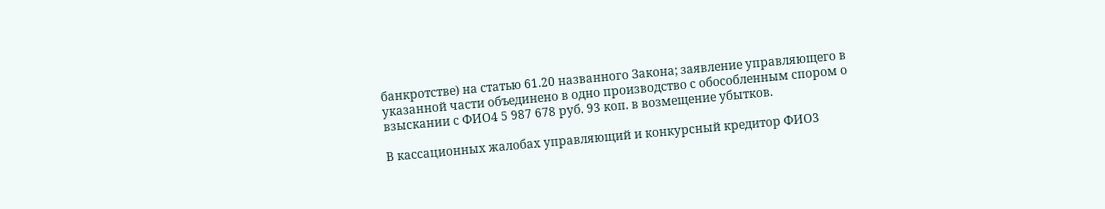банкротстве) на статью 61.20 названного Закона; заявление управляющего в указанной части объединено в одно производство с обособленным спором о взыскании с ФИО4 5 987 678 руб. 93 коп. в возмещение убытков.

В кассационных жалобах управляющий и конкурсный кредитор ФИО3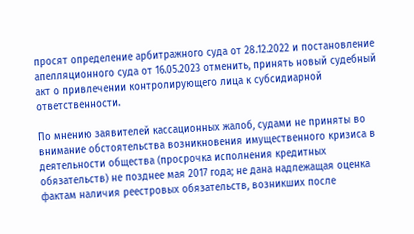просят определение арбитражного суда от 28.12.2022 и постановление апелляционного суда от 16.05.2023 отменить, принять новый судебный акт о привлечении контролирующего лица к субсидиарной ответственности.

По мнению заявителей кассационных жалоб, судами не приняты во внимание обстоятельства возникновения имущественного кризиса в деятельности общества (просрочка исполнения кредитных обязательств) не позднее мая 2017 года; не дана надлежащая оценка фактам наличия реестровых обязательств, возникших после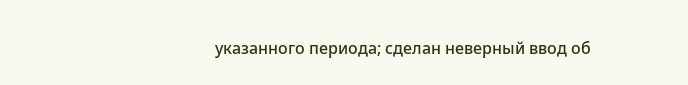указанного периода; сделан неверный ввод об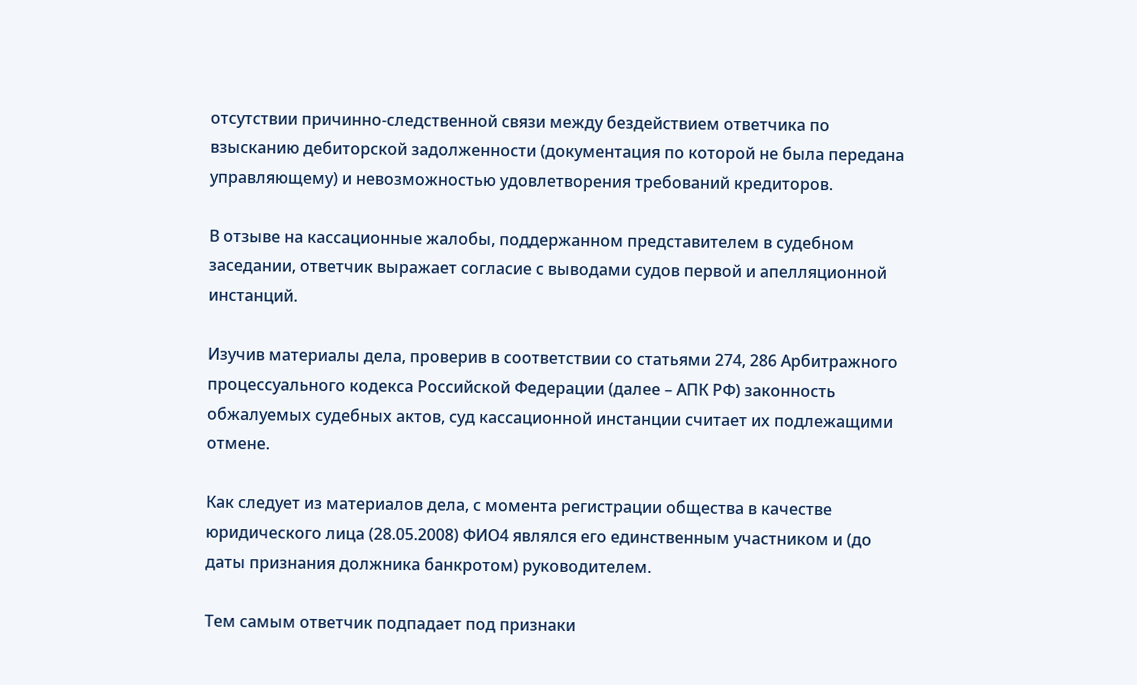отсутствии причинно-следственной связи между бездействием ответчика по взысканию дебиторской задолженности (документация по которой не была передана управляющему) и невозможностью удовлетворения требований кредиторов.

В отзыве на кассационные жалобы, поддержанном представителем в судебном заседании, ответчик выражает согласие с выводами судов первой и апелляционной инстанций.

Изучив материалы дела, проверив в соответствии со статьями 274, 286 Арбитражного процессуального кодекса Российской Федерации (далее – АПК РФ) законность обжалуемых судебных актов, суд кассационной инстанции считает их подлежащими отмене.

Как следует из материалов дела, с момента регистрации общества в качестве юридического лица (28.05.2008) ФИО4 являлся его единственным участником и (до даты признания должника банкротом) руководителем.

Тем самым ответчик подпадает под признаки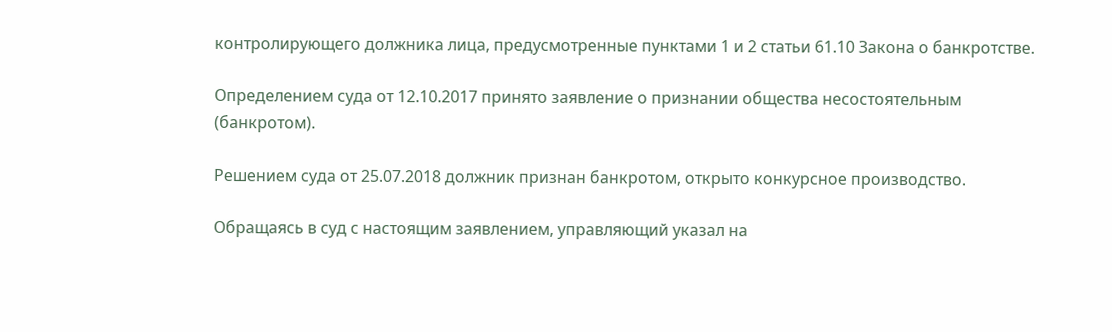контролирующего должника лица, предусмотренные пунктами 1 и 2 статьи 61.10 Закона о банкротстве.

Определением суда от 12.10.2017 принято заявление о признании общества несостоятельным (банкротом).

Решением суда от 25.07.2018 должник признан банкротом, открыто конкурсное производство.

Обращаясь в суд с настоящим заявлением, управляющий указал на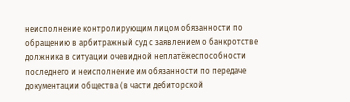неисполнение контролирующим лицом обязанности по обращению в арбитражный суд с заявлением о банкротстве должника в ситуации очевидной неплатёжеспособности последнего и неисполнение им обязанности по передаче документации общества (в части дебиторской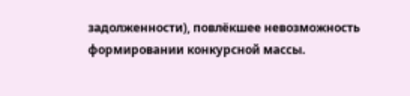задолженности), повлёкшее невозможность формировании конкурсной массы.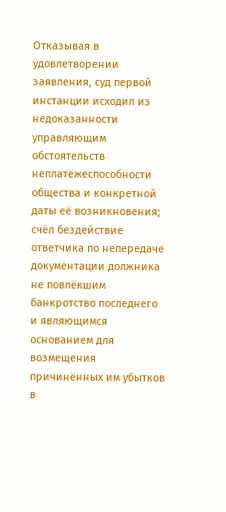Отказывая в удовлетворении заявления, суд первой инстанции исходил из недоказанности управляющим обстоятельств неплатёжеспособности общества и конкретной даты её возникновения; счёл бездействие ответчика по непередаче документации должника не повлёкшим банкротство последнего и являющимся основанием для возмещения причинённых им убытков в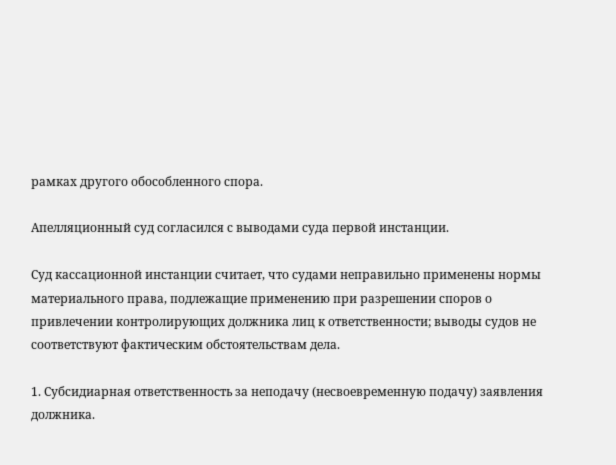рамках другого обособленного спора.

Апелляционный суд согласился с выводами суда первой инстанции.

Суд кассационной инстанции считает, что судами неправильно применены нормы материального права, подлежащие применению при разрешении споров о привлечении контролирующих должника лиц к ответственности; выводы судов не соответствуют фактическим обстоятельствам дела.

1. Субсидиарная ответственность за неподачу (несвоевременную подачу) заявления должника.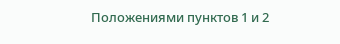Положениями пунктов 1 и 2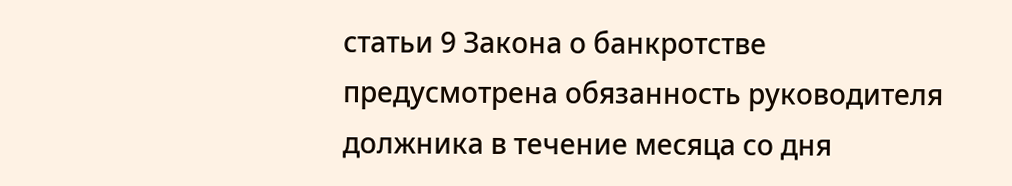статьи 9 Закона о банкротстве предусмотрена обязанность руководителя должника в течение месяца со дня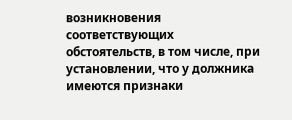возникновения соответствующих обстоятельств, в том числе, при установлении, что у должника имеются признаки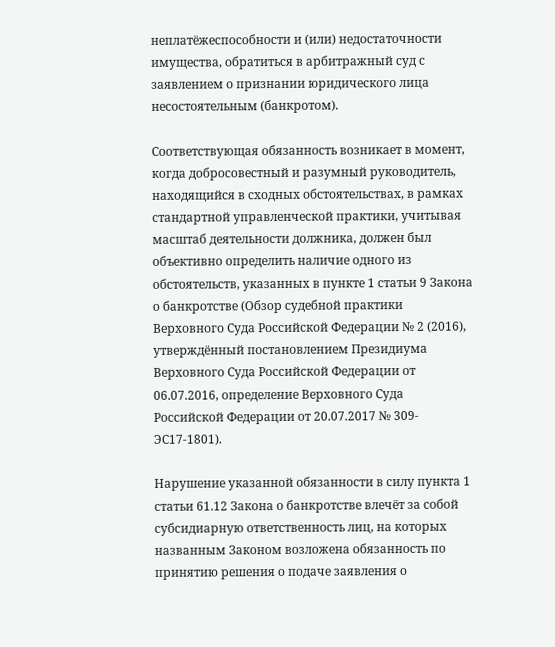неплатёжеспособности и (или) недостаточности имущества, обратиться в арбитражный суд с заявлением о признании юридического лица несостоятельным (банкротом).

Соответствующая обязанность возникает в момент, когда добросовестный и разумный руководитель, находящийся в сходных обстоятельствах, в рамках стандартной управленческой практики, учитывая масштаб деятельности должника, должен был объективно определить наличие одного из обстоятельств, указанных в пункте 1 статьи 9 Закона о банкротстве (Обзор судебной практики Верховного Суда Российской Федерации № 2 (2016), утверждённый постановлением Президиума Верховного Суда Российской Федерации от 06.07.2016, определение Верховного Суда Российской Федерации от 20.07.2017 № 309-ЭС17-1801).

Нарушение указанной обязанности в силу пункта 1 статьи 61.12 Закона о банкротстве влечёт за собой субсидиарную ответственность лиц, на которых названным Законом возложена обязанность по принятию решения о подаче заявления о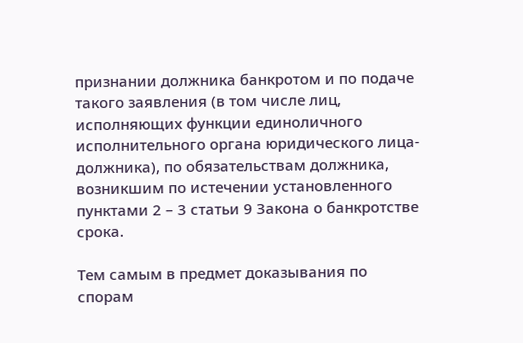признании должника банкротом и по подаче такого заявления (в том числе лиц, исполняющих функции единоличного исполнительного органа юридического лица-должника), по обязательствам должника, возникшим по истечении установленного пунктами 2 – 3 статьи 9 Закона о банкротстве срока.

Тем самым в предмет доказывания по спорам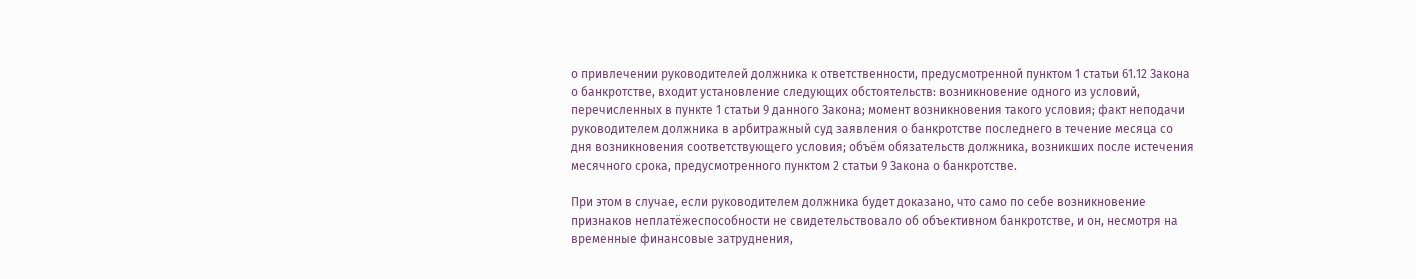о привлечении руководителей должника к ответственности, предусмотренной пунктом 1 статьи 61.12 Закона о банкротстве, входит установление следующих обстоятельств: возникновение одного из условий, перечисленных в пункте 1 статьи 9 данного Закона; момент возникновения такого условия; факт неподачи руководителем должника в арбитражный суд заявления о банкротстве последнего в течение месяца со дня возникновения соответствующего условия; объём обязательств должника, возникших после истечения месячного срока, предусмотренного пунктом 2 статьи 9 Закона о банкротстве.

При этом в случае, если руководителем должника будет доказано, что само по себе возникновение признаков неплатёжеспособности не свидетельствовало об объективном банкротстве, и он, несмотря на временные финансовые затруднения,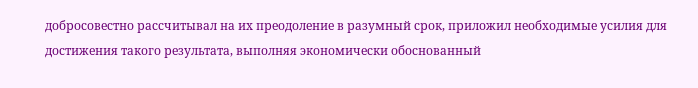добросовестно рассчитывал на их преодоление в разумный срок, приложил необходимые усилия для достижения такого результата, выполняя экономически обоснованный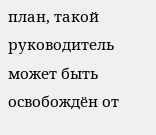план, такой руководитель может быть освобождён от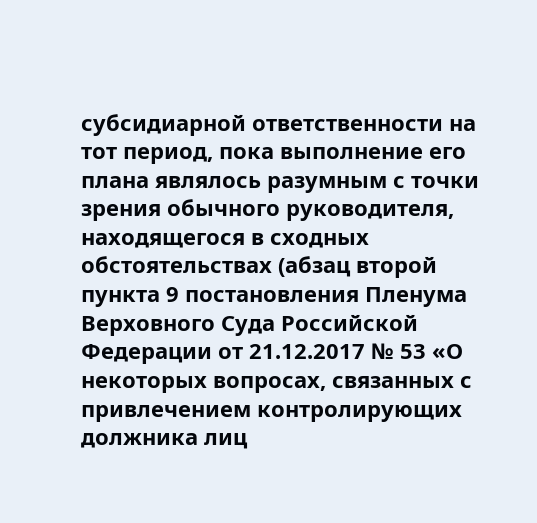субсидиарной ответственности на тот период, пока выполнение его плана являлось разумным с точки зрения обычного руководителя, находящегося в сходных обстоятельствах (абзац второй пункта 9 постановления Пленума Верховного Суда Российской Федерации от 21.12.2017 № 53 «О некоторых вопросах, связанных с привлечением контролирующих должника лиц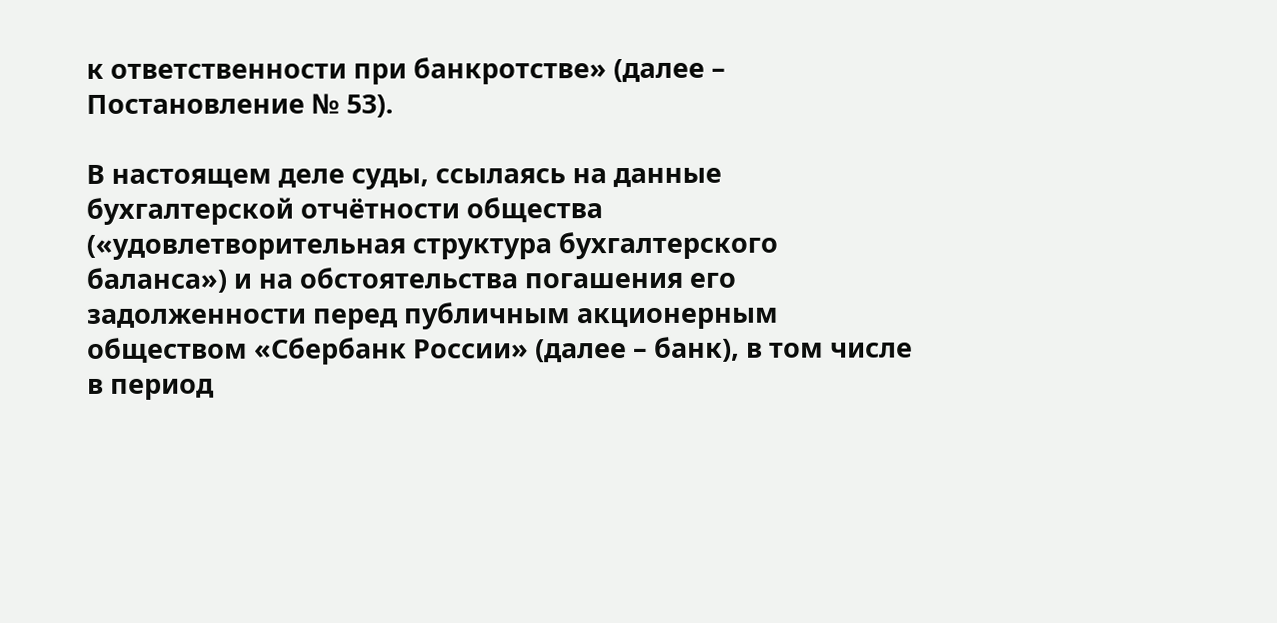к ответственности при банкротстве» (далее – Постановление № 53).

В настоящем деле суды, ссылаясь на данные бухгалтерской отчётности общества («удовлетворительная структура бухгалтерского баланса») и на обстоятельства погашения его задолженности перед публичным акционерным обществом «Сбербанк России» (далее – банк), в том числе в период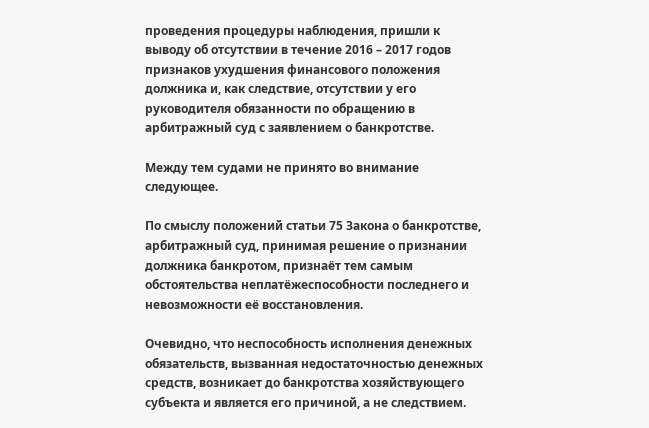проведения процедуры наблюдения, пришли к выводу об отсутствии в течение 2016 – 2017 годов признаков ухудшения финансового положения должника и, как следствие, отсутствии у его руководителя обязанности по обращению в арбитражный суд с заявлением о банкротстве.

Между тем судами не принято во внимание следующее.

По смыслу положений статьи 75 Закона о банкротстве, арбитражный суд, принимая решение о признании должника банкротом, признаёт тем самым обстоятельства неплатёжеспособности последнего и невозможности её восстановления.

Очевидно, что неспособность исполнения денежных обязательств, вызванная недостаточностью денежных средств, возникает до банкротства хозяйствующего субъекта и является его причиной, а не следствием.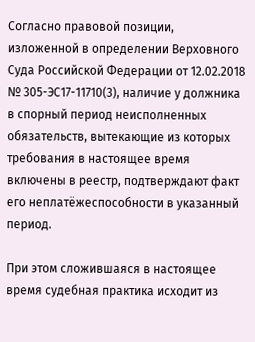Согласно правовой позиции, изложенной в определении Верховного Суда Российской Федерации от 12.02.2018 № 305-ЭС17-11710(3), наличие у должника в спорный период неисполненных обязательств, вытекающие из которых требования в настоящее время включены в реестр, подтверждают факт его неплатёжеспособности в указанный период.

При этом сложившаяся в настоящее время судебная практика исходит из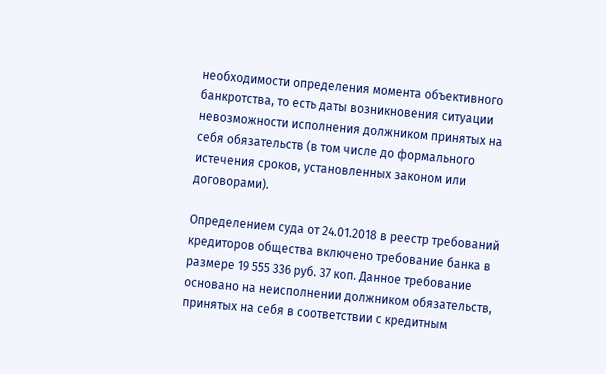необходимости определения момента объективного банкротства, то есть даты возникновения ситуации невозможности исполнения должником принятых на себя обязательств (в том числе до формального истечения сроков, установленных законом или договорами).

Определением суда от 24.01.2018 в реестр требований кредиторов общества включено требование банка в размере 19 555 336 руб. 37 коп. Данное требование основано на неисполнении должником обязательств, принятых на себя в соответствии с кредитным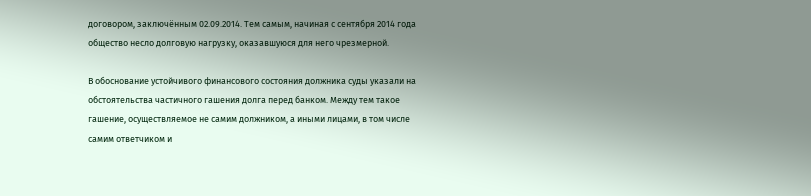договором, заключённым 02.09.2014. Тем самым, начиная с сентября 2014 года общество несло долговую нагрузку, оказавшуюся для него чрезмерной.

В обоснование устойчивого финансового состояния должника суды указали на обстоятельства частичного гашения долга перед банком. Между тем такое гашение, осуществляемое не самим должником, а иными лицами, в том числе самим ответчиком и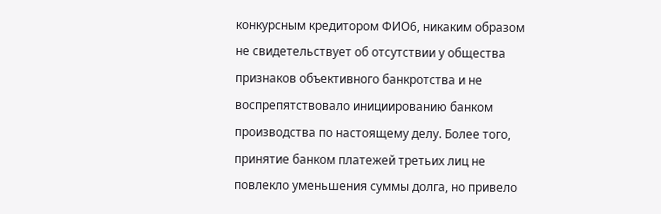конкурсным кредитором ФИО6, никаким образом не свидетельствует об отсутствии у общества признаков объективного банкротства и не воспрепятствовало инициированию банком производства по настоящему делу. Более того, принятие банком платежей третьих лиц не повлекло уменьшения суммы долга, но привело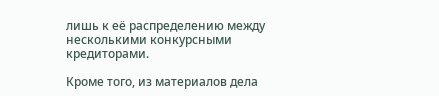лишь к её распределению между несколькими конкурсными кредиторами.

Кроме того, из материалов дела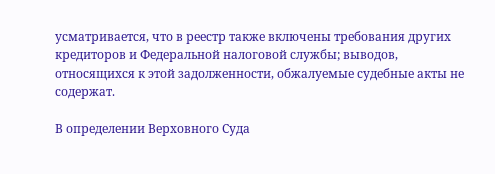усматривается, что в реестр также включены требования других кредиторов и Федеральной налоговой службы; выводов, относящихся к этой задолженности, обжалуемые судебные акты не содержат.

В определении Верховного Суда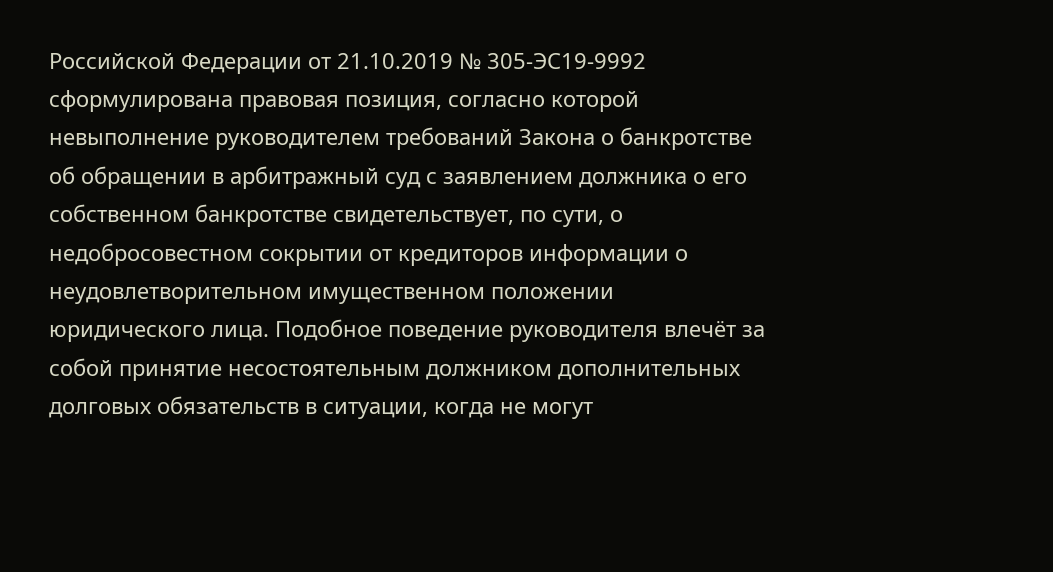Российской Федерации от 21.10.2019 № 305-ЭС19-9992 сформулирована правовая позиция, согласно которой невыполнение руководителем требований Закона о банкротстве об обращении в арбитражный суд с заявлением должника о его собственном банкротстве свидетельствует, по сути, о недобросовестном сокрытии от кредиторов информации о неудовлетворительном имущественном положении юридического лица. Подобное поведение руководителя влечёт за собой принятие несостоятельным должником дополнительных долговых обязательств в ситуации, когда не могут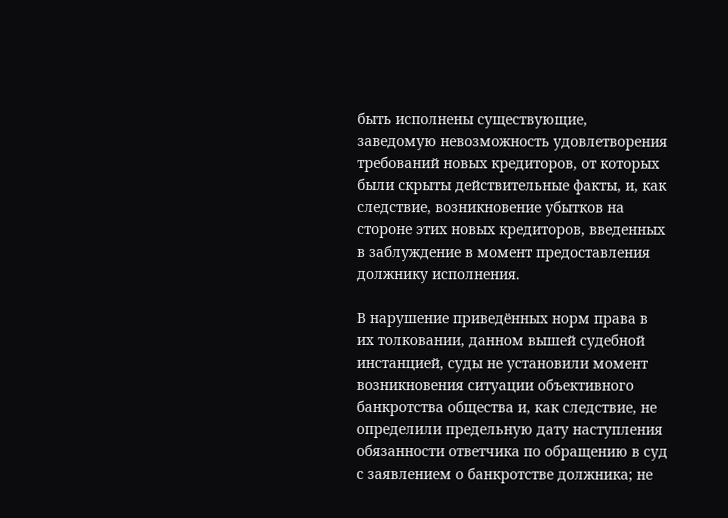быть исполнены существующие, заведомую невозможность удовлетворения требований новых кредиторов, от которых были скрыты действительные факты, и, как следствие, возникновение убытков на стороне этих новых кредиторов, введенных в заблуждение в момент предоставления должнику исполнения.

В нарушение приведённых норм права в их толковании, данном вышей судебной инстанцией, суды не установили момент возникновения ситуации объективного банкротства общества и, как следствие, не определили предельную дату наступления обязанности ответчика по обращению в суд с заявлением о банкротстве должника; не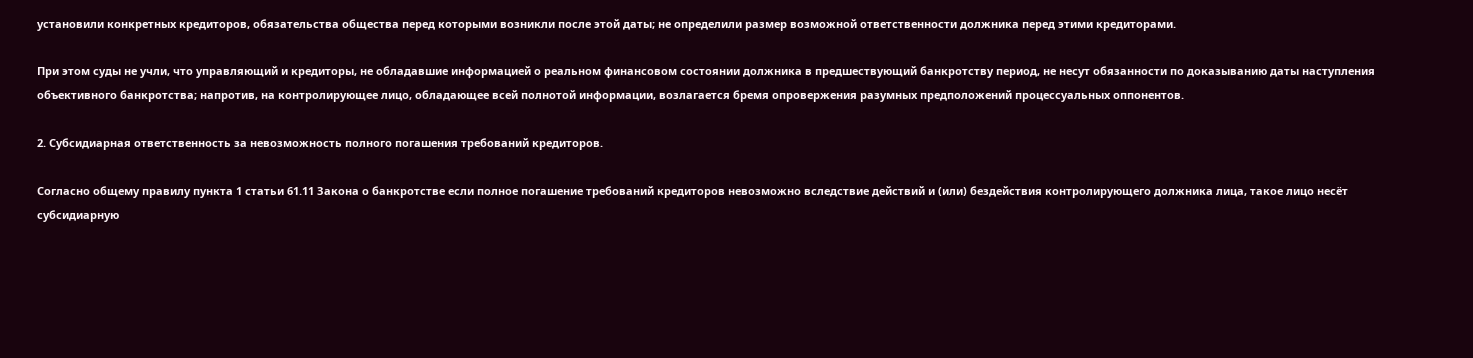установили конкретных кредиторов, обязательства общества перед которыми возникли после этой даты; не определили размер возможной ответственности должника перед этими кредиторами.

При этом суды не учли, что управляющий и кредиторы, не обладавшие информацией о реальном финансовом состоянии должника в предшествующий банкротству период, не несут обязанности по доказыванию даты наступления объективного банкротства; напротив, на контролирующее лицо, обладающее всей полнотой информации, возлагается бремя опровержения разумных предположений процессуальных оппонентов.

2. Субсидиарная ответственность за невозможность полного погашения требований кредиторов.

Согласно общему правилу пункта 1 статьи 61.11 Закона о банкротстве если полное погашение требований кредиторов невозможно вследствие действий и (или) бездействия контролирующего должника лица, такое лицо несёт субсидиарную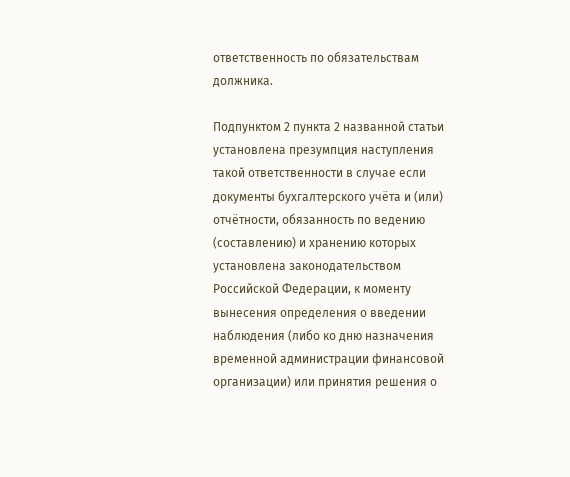ответственность по обязательствам должника.

Подпунктом 2 пункта 2 названной статьи установлена презумпция наступления такой ответственности в случае если документы бухгалтерского учёта и (или) отчётности, обязанность по ведению (составлению) и хранению которых установлена законодательством Российской Федерации, к моменту вынесения определения о введении наблюдения (либо ко дню назначения временной администрации финансовой организации) или принятия решения о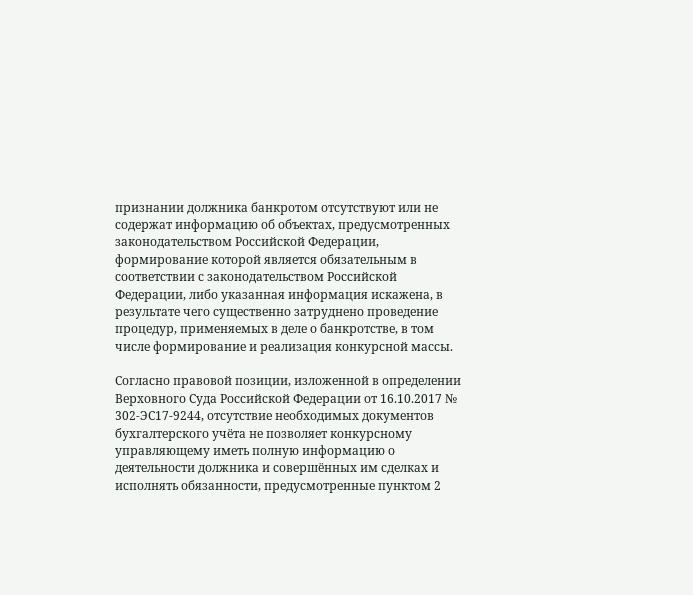признании должника банкротом отсутствуют или не содержат информацию об объектах, предусмотренных законодательством Российской Федерации, формирование которой является обязательным в соответствии с законодательством Российской Федерации, либо указанная информация искажена, в результате чего существенно затруднено проведение процедур, применяемых в деле о банкротстве, в том числе формирование и реализация конкурсной массы.

Согласно правовой позиции, изложенной в определении Верховного Суда Российской Федерации от 16.10.2017 № 302-ЭС17-9244, отсутствие необходимых документов бухгалтерского учёта не позволяет конкурсному управляющему иметь полную информацию о деятельности должника и совершённых им сделках и исполнять обязанности, предусмотренные пунктом 2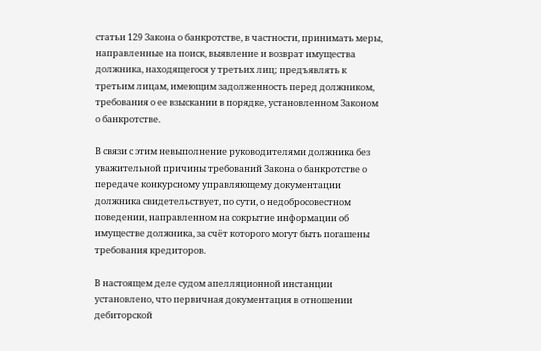статьи 129 Закона о банкротстве, в частности, принимать меры, направленные на поиск, выявление и возврат имущества должника, находящегося у третьих лиц; предъявлять к третьим лицам, имеющим задолженность перед должником, требования о ее взыскании в порядке, установленном Законом о банкротстве.

В связи с этим невыполнение руководителями должника без уважительной причины требований Закона о банкротстве о передаче конкурсному управляющему документации должника свидетельствует, по сути, о недобросовестном поведении, направленном на сокрытие информации об имуществе должника, за счёт которого могут быть погашены требования кредиторов.

В настоящем деле судом апелляционной инстанции установлено, что первичная документация в отношении дебиторской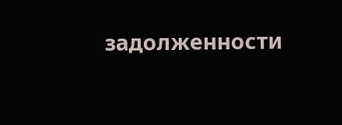задолженности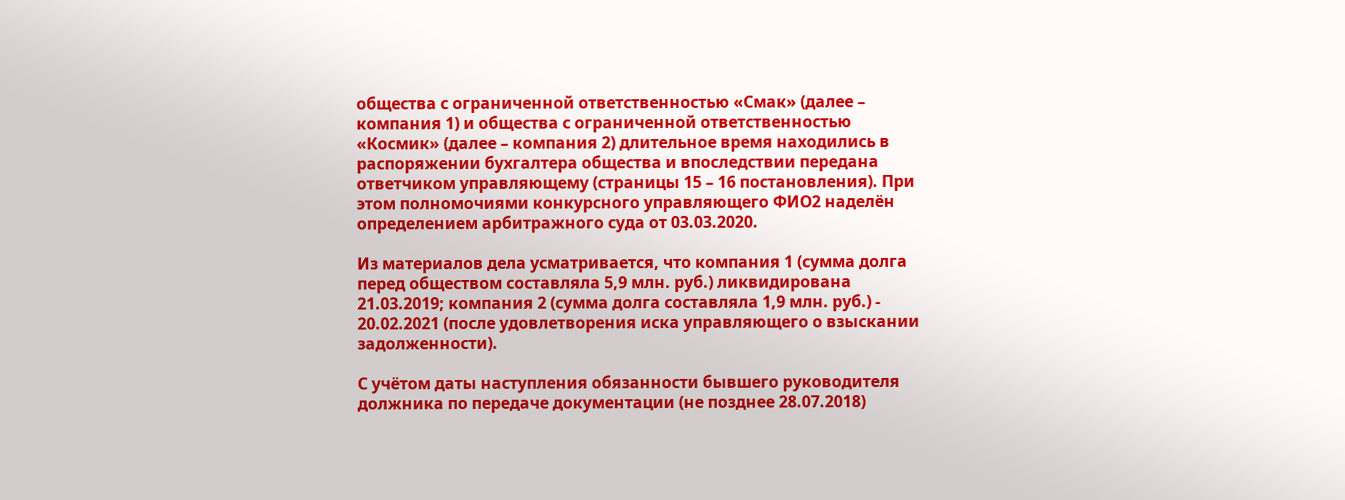общества с ограниченной ответственностью «Смак» (далее – компания 1) и общества с ограниченной ответственностью «Космик» (далее – компания 2) длительное время находились в распоряжении бухгалтера общества и впоследствии передана ответчиком управляющему (страницы 15 – 16 постановления). При этом полномочиями конкурсного управляющего ФИО2 наделён определением арбитражного суда от 03.03.2020.

Из материалов дела усматривается, что компания 1 (сумма долга перед обществом составляла 5,9 млн. руб.) ликвидирована 21.03.2019; компания 2 (сумма долга составляла 1,9 млн. руб.) - 20.02.2021 (после удовлетворения иска управляющего о взыскании задолженности).

С учётом даты наступления обязанности бывшего руководителя должника по передаче документации (не позднее 28.07.2018)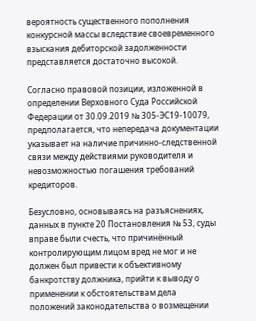вероятность существенного пополнения конкурсной массы вследствие своевременного взыскания дебиторской задолженности представляется достаточно высокой.

Согласно правовой позиции, изложенной в определении Верховного Суда Российской Федерации от 30.09.2019 № 305-ЭС19-10079, предполагается, что непередача документации указывает на наличие причинно-следственной связи между действиями руководителя и невозможностью погашения требований кредиторов.

Безусловно, основываясь на разъяснениях, данных в пункте 20 Постановления № 53, суды вправе были счесть, что причинённый контролирующим лицом вред не мог и не должен был привести к объективному банкротству должника, прийти к выводу о применении к обстоятельствам дела положений законодательства о возмещении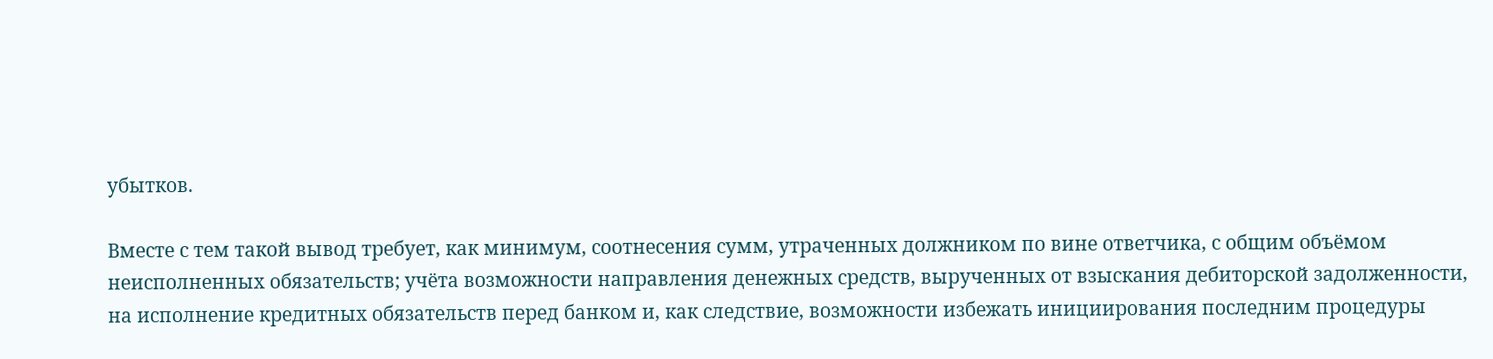убытков.

Вместе с тем такой вывод требует, как минимум, соотнесения сумм, утраченных должником по вине ответчика, с общим объёмом неисполненных обязательств; учёта возможности направления денежных средств, вырученных от взыскания дебиторской задолженности, на исполнение кредитных обязательств перед банком и, как следствие, возможности избежать инициирования последним процедуры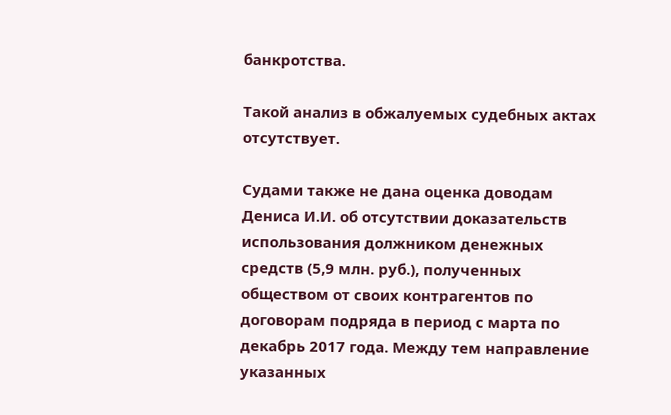банкротства.

Такой анализ в обжалуемых судебных актах отсутствует.

Судами также не дана оценка доводам Дениса И.И. об отсутствии доказательств использования должником денежных средств (5,9 млн. руб.), полученных обществом от своих контрагентов по договорам подряда в период с марта по декабрь 2017 года. Между тем направление указанных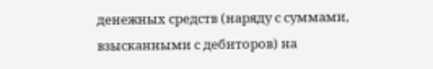денежных средств (наряду с суммами, взысканными с дебиторов) на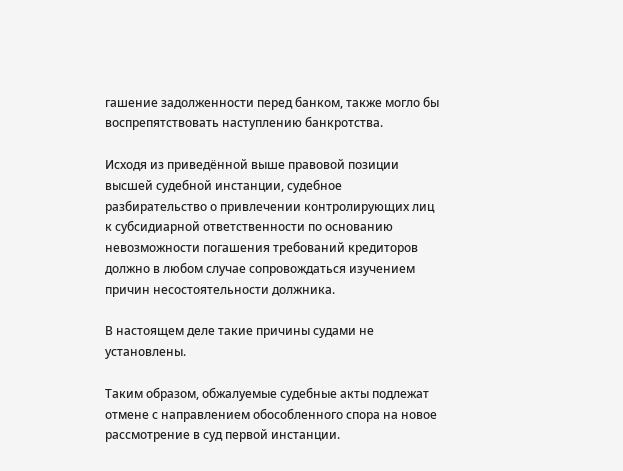гашение задолженности перед банком, также могло бы воспрепятствовать наступлению банкротства.

Исходя из приведённой выше правовой позиции высшей судебной инстанции, судебное разбирательство о привлечении контролирующих лиц к субсидиарной ответственности по основанию невозможности погашения требований кредиторов должно в любом случае сопровождаться изучением причин несостоятельности должника.

В настоящем деле такие причины судами не установлены.

Таким образом, обжалуемые судебные акты подлежат отмене с направлением обособленного спора на новое рассмотрение в суд первой инстанции.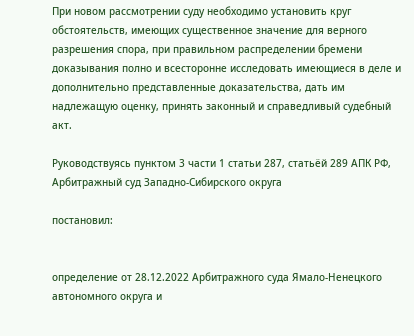При новом рассмотрении суду необходимо установить круг обстоятельств, имеющих существенное значение для верного разрешения спора, при правильном распределении бремени доказывания полно и всесторонне исследовать имеющиеся в деле и дополнительно представленные доказательства, дать им надлежащую оценку, принять законный и справедливый судебный акт.

Руководствуясь пунктом 3 части 1 статьи 287, статьёй 289 АПК РФ, Арбитражный суд Западно-Сибирского округа

постановил:


определение от 28.12.2022 Арбитражного суда Ямало-Ненецкого автономного округа и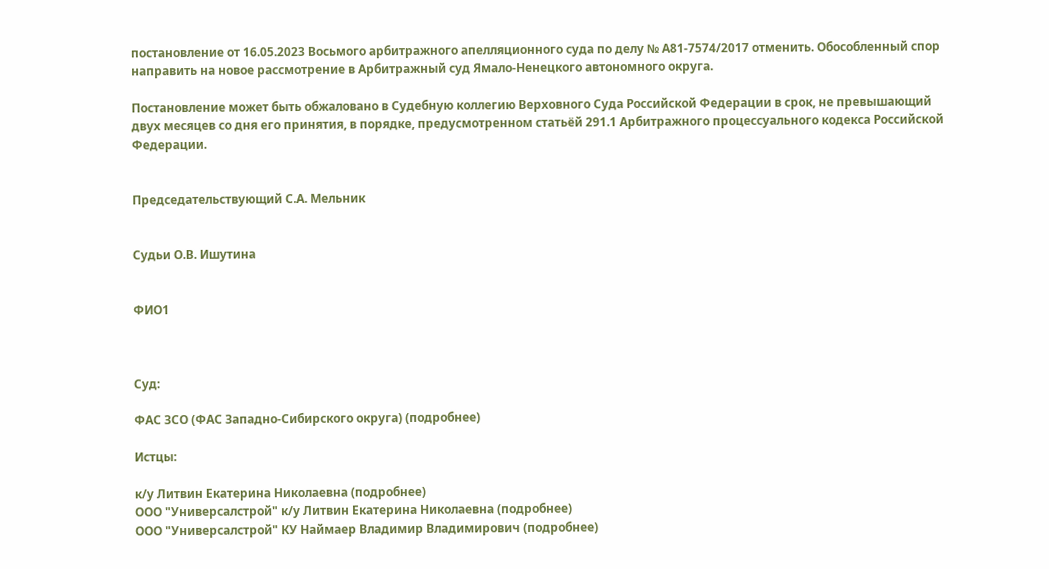постановление от 16.05.2023 Восьмого арбитражного апелляционного суда по делу № А81-7574/2017 отменить. Обособленный спор направить на новое рассмотрение в Арбитражный суд Ямало-Ненецкого автономного округа.

Постановление может быть обжаловано в Судебную коллегию Верховного Суда Российской Федерации в срок, не превышающий двух месяцев со дня его принятия, в порядке, предусмотренном статьёй 291.1 Арбитражного процессуального кодекса Российской Федерации.


Председательствующий С.А. Мельник


Судьи О.В. Ишутина


ФИО1



Суд:

ФАС ЗСО (ФАС Западно-Сибирского округа) (подробнее)

Истцы:

к/у Литвин Екатерина Николаевна (подробнее)
ООО "Универсалстрой" к/у Литвин Екатерина Николаевна (подробнее)
ООО "Универсалстрой" КУ Наймаер Владимир Владимирович (подробнее)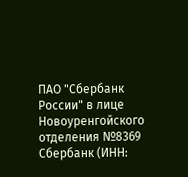ПАО "Сбербанк России" в лице Новоуренгойского отделения №8369 Сбербанк (ИНН: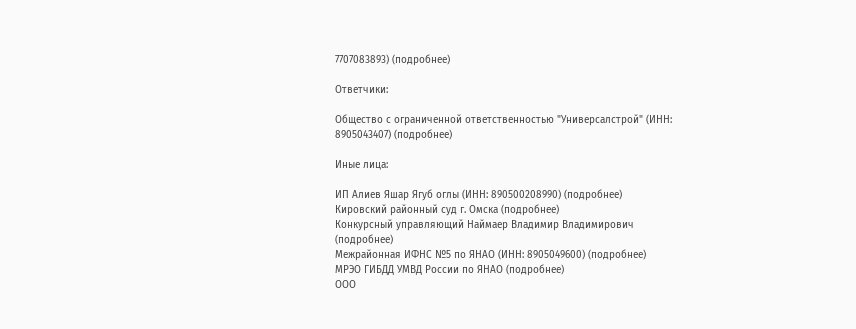7707083893) (подробнее)

Ответчики:

Общество с ограниченной ответственностью "Универсалстрой" (ИНН: 8905043407) (подробнее)

Иные лица:

ИП Алиев Яшар Ягуб оглы (ИНН: 890500208990) (подробнее)
Кировский районный суд г. Омска (подробнее)
Конкурсный управляющий Наймаер Владимир Владимирович (подробнее)
Межрайонная ИФНС №5 по ЯНАО (ИНН: 8905049600) (подробнее)
МРЭО ГИБДД УМВД России по ЯНАО (подробнее)
ООО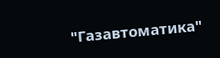"Газавтоматика"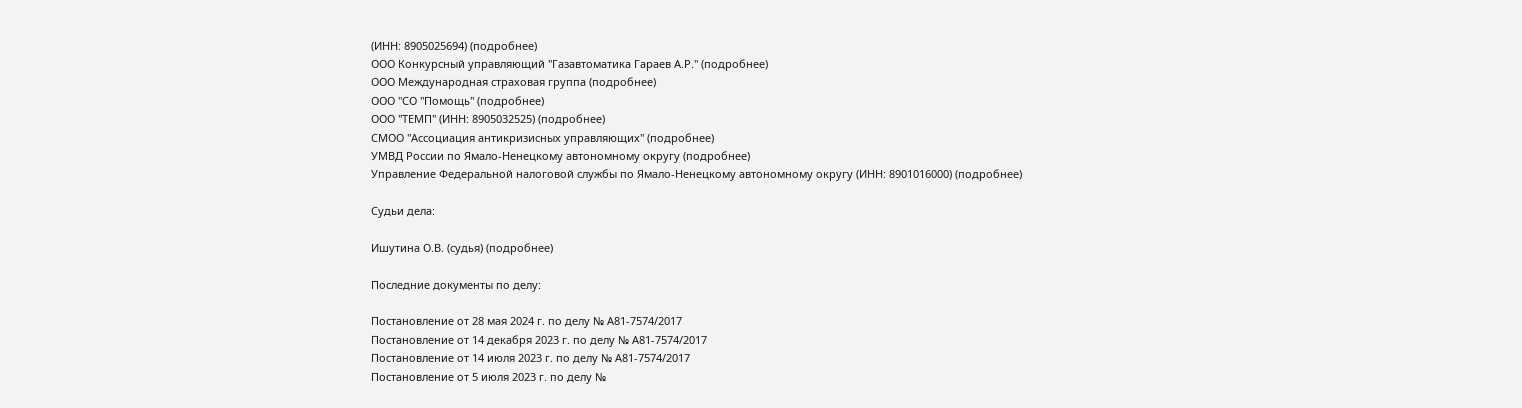(ИНН: 8905025694) (подробнее)
ООО Конкурсный управляющий "Газавтоматика Гараев А.Р." (подробнее)
ООО Международная страховая группа (подробнее)
ООО "СО "Помощь" (подробнее)
ООО "ТЕМП" (ИНН: 8905032525) (подробнее)
СМОО "Ассоциация антикризисных управляющих" (подробнее)
УМВД России по Ямало-Ненецкому автономному округу (подробнее)
Управление Федеральной налоговой службы по Ямало-Ненецкому автономному округу (ИНН: 8901016000) (подробнее)

Судьи дела:

Ишутина О.В. (судья) (подробнее)

Последние документы по делу:

Постановление от 28 мая 2024 г. по делу № А81-7574/2017
Постановление от 14 декабря 2023 г. по делу № А81-7574/2017
Постановление от 14 июля 2023 г. по делу № А81-7574/2017
Постановление от 5 июля 2023 г. по делу №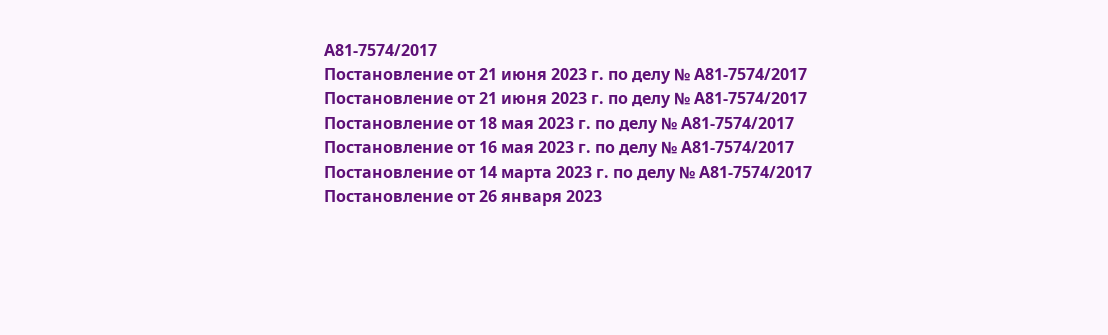А81-7574/2017
Постановление от 21 июня 2023 г. по делу № А81-7574/2017
Постановление от 21 июня 2023 г. по делу № А81-7574/2017
Постановление от 18 мая 2023 г. по делу № А81-7574/2017
Постановление от 16 мая 2023 г. по делу № А81-7574/2017
Постановление от 14 марта 2023 г. по делу № А81-7574/2017
Постановление от 26 января 2023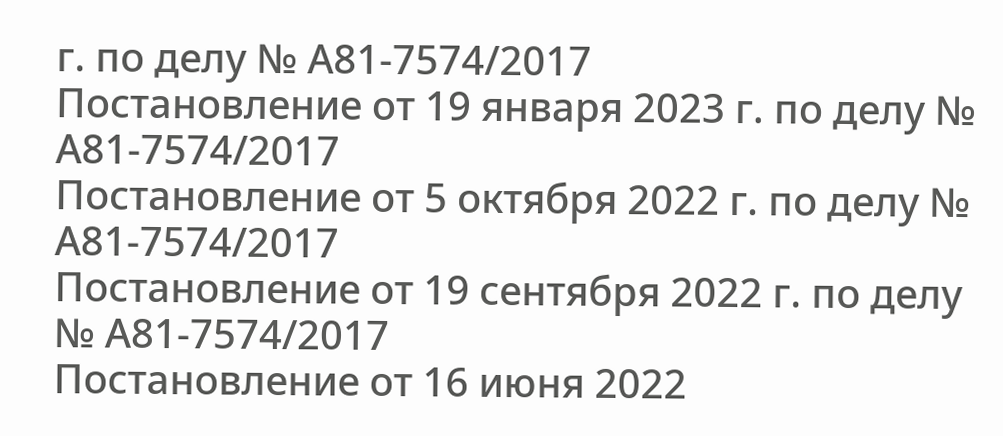г. по делу № А81-7574/2017
Постановление от 19 января 2023 г. по делу № А81-7574/2017
Постановление от 5 октября 2022 г. по делу № А81-7574/2017
Постановление от 19 сентября 2022 г. по делу № А81-7574/2017
Постановление от 16 июня 2022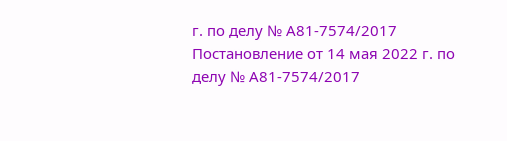г. по делу № А81-7574/2017
Постановление от 14 мая 2022 г. по делу № А81-7574/2017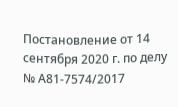Постановление от 14 сентября 2020 г. по делу № А81-7574/2017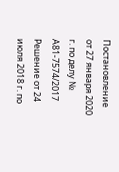Постановление от 27 января 2020 г. по делу № А81-7574/2017
Решение от 24 июля 2018 г. по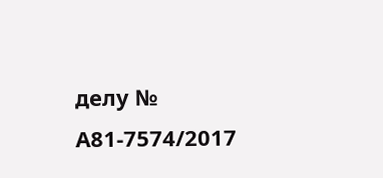делу № А81-7574/2017